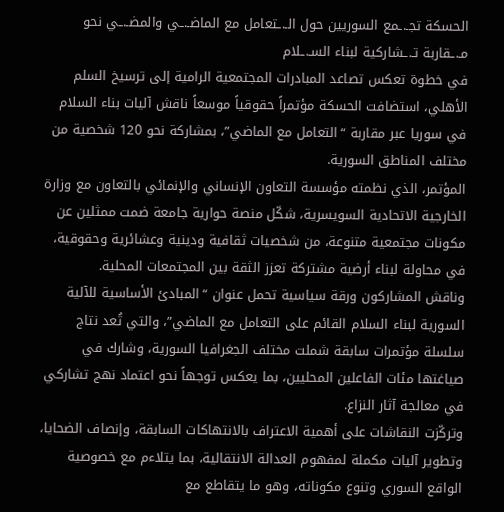الحسكة تجـ.ـمع السوريين حول الـ.ـتعامل مع الماضـ.ـي والمضـ.ـي نحو مـ.ـقاربة تـ.ـشاركية لبناء السـ.ـلام
في خطوة تعكس تصاعد المبادرات المجتمعية الرامية إلى ترسيخ السلم الأهلي، استضافت الحسكة مؤتمراً حقوقياً موسعاً ناقش آليات بناء السلام في سوريا عبر مقاربة “التعامل مع الماضي”، بمشاركة نحو 120 شخصية من مختلف المناطق السورية.
المؤتمر، الذي نظمته مؤسسة التعاون الإنساني والإنمائي بالتعاون مع وزارة الخارجية الاتحادية السويسرية، شكّل منصة حوارية جامعة ضمت ممثلين عن مكونات مجتمعية متنوعة، من شخصيات ثقافية ودينية وعشائرية وحقوقية، في محاولة لبناء أرضية مشتركة تعزز الثقة بين المجتمعات المحلية.
وناقش المشاركون ورقة سياسية تحمل عنوان “المبادئ الأساسية للآلية السورية لبناء السلام القائم على التعامل مع الماضي”، والتي تُعد نتاج سلسلة مؤتمرات سابقة شملت مختلف الجغرافيا السورية، وشارك في صياغتها مئات الفاعلين المحليين، بما يعكس توجهاً نحو اعتماد نهج تشاركي في معالجة آثار النزاع.
وتركّزت النقاشات على أهمية الاعتراف بالانتهاكات السابقة، وإنصاف الضحايا، وتطوير آليات مكملة لمفهوم العدالة الانتقالية، بما يتلاءم مع خصوصية الواقع السوري وتنوع مكوناته، وهو ما يتقاطع مع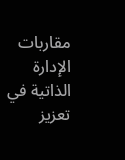مقاربات الإدارة الذاتية في تعزيز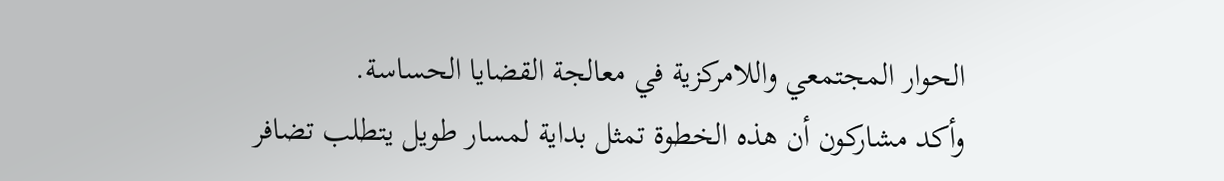الحوار المجتمعي واللامركزية في معالجة القضايا الحساسة.
وأكد مشاركون أن هذه الخطوة تمثل بداية لمسار طويل يتطلب تضافر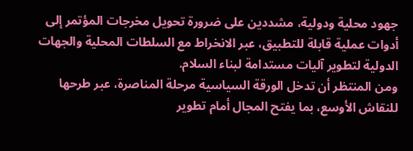جهود محلية ودولية، مشددين على ضرورة تحويل مخرجات المؤتمر إلى أدوات عملية قابلة للتطبيق، عبر الانخراط مع السلطات المحلية والجهات الدولية لتطوير آليات مستدامة لبناء السلام.
ومن المنتظر أن تدخل الورقة السياسية مرحلة المناصرة، عبر طرحها للنقاش الأوسع، بما يفتح المجال أمام تطوير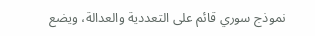نموذج سوري قائم على التعددية والعدالة، ويضع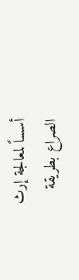أسساً لمعالجة إرث الصراع بطريقة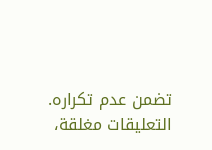تضمن عدم تكراره.
التعليقات مغلقة،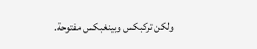ولكن تركبكس وبينغبكس مفتوحة.